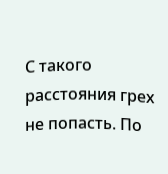С такого расстояния грех не попасть. По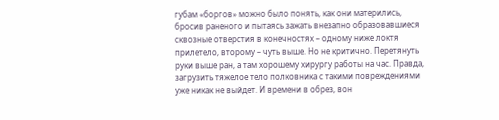губам «боргов» можно было понять, как они матерились, бросив раненого и пытаясь зажать внезапно образовавшиеся сквозные отверстия в конечностях – одному ниже локтя прилетело, второму – чуть выше. Но не критично. Перетянуть руки выше ран, а там хорошему хирургу работы на час. Правда, загрузить тяжелое тело полковника с такими повреждениями уже никак не выйдет. И времени в обрез, вон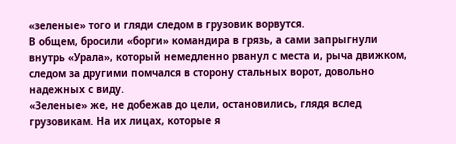«зеленые» того и гляди следом в грузовик ворвутся.
В общем, бросили «борги» командира в грязь, а сами запрыгнули внутрь «Урала», который немедленно рванул с места и, рыча движком, следом за другими помчался в сторону стальных ворот, довольно надежных с виду.
«Зеленые» же, не добежав до цели, остановились, глядя вслед грузовикам. На их лицах, которые я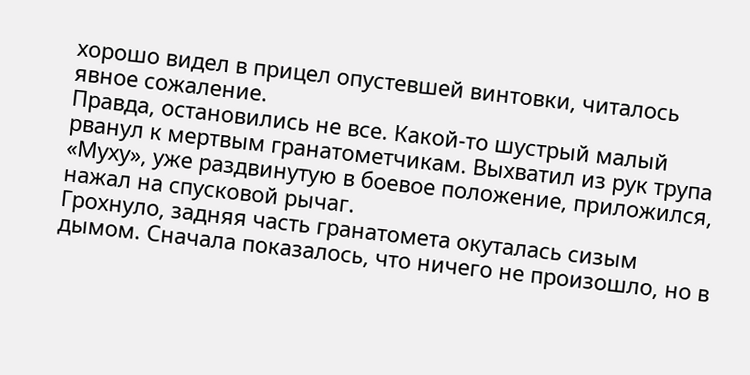хорошо видел в прицел опустевшей винтовки, читалось явное сожаление.
Правда, остановились не все. Какой-то шустрый малый рванул к мертвым гранатометчикам. Выхватил из рук трупа «Муху», уже раздвинутую в боевое положение, приложился, нажал на спусковой рычаг.
Грохнуло, задняя часть гранатомета окуталась сизым дымом. Сначала показалось, что ничего не произошло, но в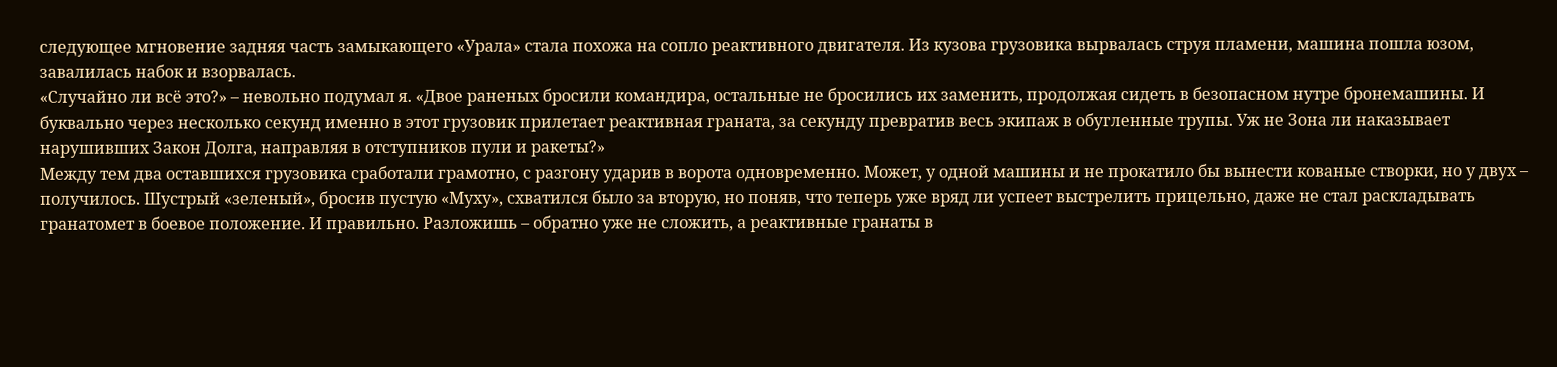следующее мгновение задняя часть замыкающего «Урала» стала похожа на сопло реактивного двигателя. Из кузова грузовика вырвалась струя пламени, машина пошла юзом, завалилась набок и взорвалась.
«Случайно ли всё это?» – невольно подумал я. «Двое раненых бросили командира, остальные не бросились их заменить, продолжая сидеть в безопасном нутре бронемашины. И буквально через несколько секунд именно в этот грузовик прилетает реактивная граната, за секунду превратив весь экипаж в обугленные трупы. Уж не Зона ли наказывает нарушивших Закон Долга, направляя в отступников пули и ракеты?»
Между тем два оставшихся грузовика сработали грамотно, с разгону ударив в ворота одновременно. Может, у одной машины и не прокатило бы вынести кованые створки, но у двух – получилось. Шустрый «зеленый», бросив пустую «Муху», схватился было за вторую, но поняв, что теперь уже вряд ли успеет выстрелить прицельно, даже не стал раскладывать гранатомет в боевое положение. И правильно. Разложишь – обратно уже не сложить, а реактивные гранаты в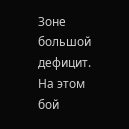Зоне большой дефицит.
На этом бой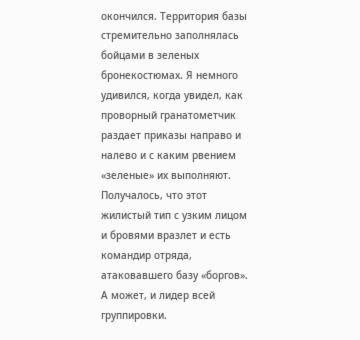окончился. Территория базы стремительно заполнялась бойцами в зеленых бронекостюмах. Я немного удивился, когда увидел, как проворный гранатометчик раздает приказы направо и налево и с каким рвением «зеленые» их выполняют. Получалось, что этот жилистый тип с узким лицом и бровями вразлет и есть командир отряда, атаковавшего базу «боргов». А может, и лидер всей группировки.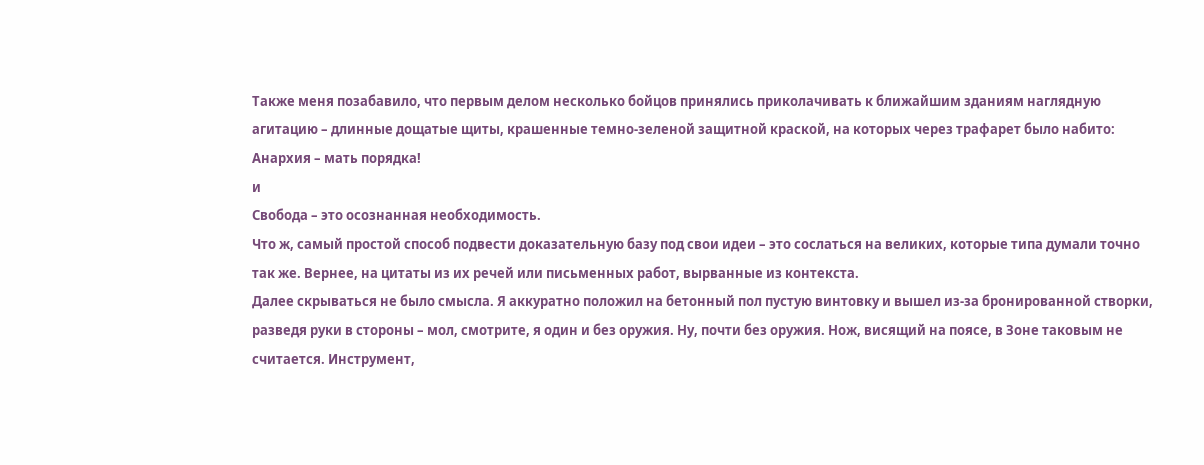Также меня позабавило, что первым делом несколько бойцов принялись приколачивать к ближайшим зданиям наглядную агитацию – длинные дощатые щиты, крашенные темно-зеленой защитной краской, на которых через трафарет было набито:
Анархия – мать порядка!
и
Свобода – это осознанная необходимость.
Что ж, самый простой способ подвести доказательную базу под свои идеи – это сослаться на великих, которые типа думали точно так же. Вернее, на цитаты из их речей или письменных работ, вырванные из контекста.
Далее скрываться не было смысла. Я аккуратно положил на бетонный пол пустую винтовку и вышел из-за бронированной створки, разведя руки в стороны – мол, смотрите, я один и без оружия. Ну, почти без оружия. Нож, висящий на поясе, в Зоне таковым не считается. Инструмент,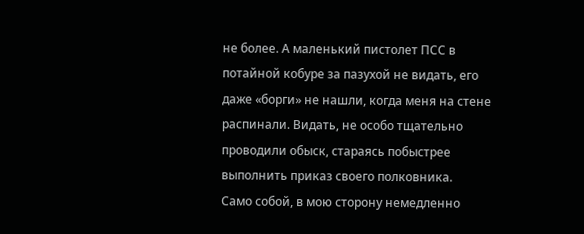не более. А маленький пистолет ПСС в потайной кобуре за пазухой не видать, его даже «борги» не нашли, когда меня на стене распинали. Видать, не особо тщательно проводили обыск, стараясь побыстрее выполнить приказ своего полковника.
Само собой, в мою сторону немедленно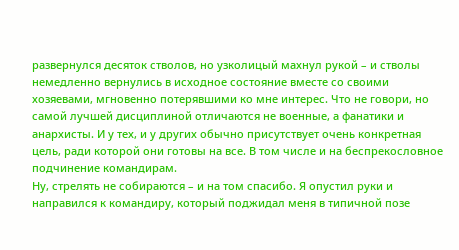развернулся десяток стволов, но узколицый махнул рукой – и стволы немедленно вернулись в исходное состояние вместе со своими хозяевами, мгновенно потерявшими ко мне интерес. Что не говори, но самой лучшей дисциплиной отличаются не военные, а фанатики и анархисты. И у тех, и у других обычно присутствует очень конкретная цель, ради которой они готовы на все. В том числе и на беспрекословное подчинение командирам.
Ну, стрелять не собираются – и на том спасибо. Я опустил руки и направился к командиру, который поджидал меня в типичной позе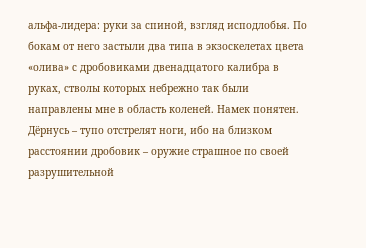альфа-лидера: руки за спиной, взгляд исподлобья. По бокам от него застыли два типа в экзоскелетах цвета «олива» с дробовиками двенадцатого калибра в руках, стволы которых небрежно так были направлены мне в область коленей. Намек понятен. Дёрнусь – тупо отстрелят ноги, ибо на близком расстоянии дробовик – оружие страшное по своей разрушительной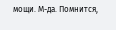мощи. М-да. Помнится,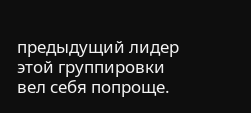предыдущий лидер этой группировки вел себя попроще.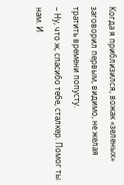Когда я приблизился, вожак «зеленых» заговорил первым, видимо, не желая тратить времени попусту.
– Ну, что ж, спасибо тебе, сталкер. Помог ты нам. И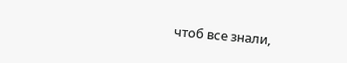чтоб все знали,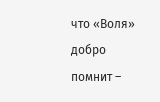что «Воля» добро помнит –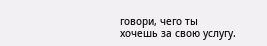говори, чего ты хочешь за свою услугу.